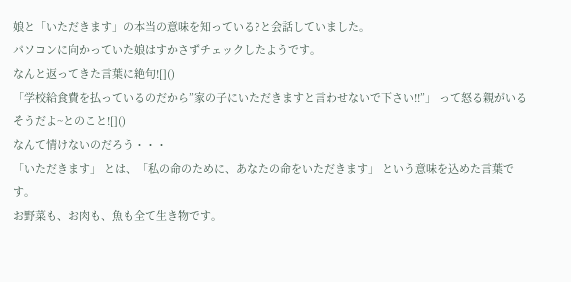娘と「いただきます」の本当の意味を知っている?と会話していました。
パソコンに向かっていた娘はすかさずチェックしたようです。
なんと返ってきた言葉に絶句![]()
「学校給食費を払っているのだから”家の子にいただきますと言わせないで下さい!!”」 って怒る親がいるそうだよ~とのこと![]()
なんて情けないのだろう・・・
「いただきます」 とは、「私の命のために、あなたの命をいただきます」 という意味を込めた言葉です。
お野菜も、お肉も、魚も全て生き物です。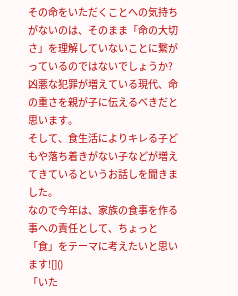その命をいただくことへの気持ちがないのは、そのまま「命の大切さ」を理解していないことに繋がっているのではないでしょうか?
凶悪な犯罪が増えている現代、命の重さを親が子に伝えるべきだと思います。
そして、食生活によりキレる子どもや落ち着きがない子などが増えてきているというお話しを聞きました。
なので今年は、家族の食事を作る事への責任として、ちょっと「食」をテーマに考えたいと思います![]()
「いた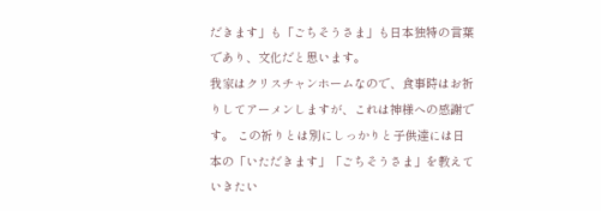だきます」も「ごちそうさま」も日本独特の言葉であり、文化だと思います。
我家はクリスチャンホームなので、食事時はお祈りしてアーメンしますが、これは神様への感謝です。 この祈りとは別にしっかりと子供達には日本の「いただきます」「ごちそうさま」を教えていきたい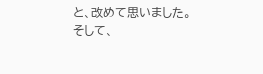と、改めて思いました。
そして、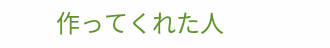作ってくれた人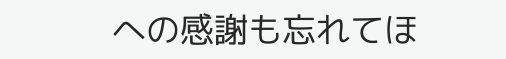への感謝も忘れてほ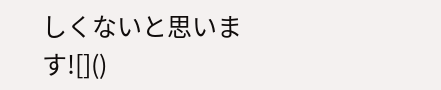しくないと思います![]()